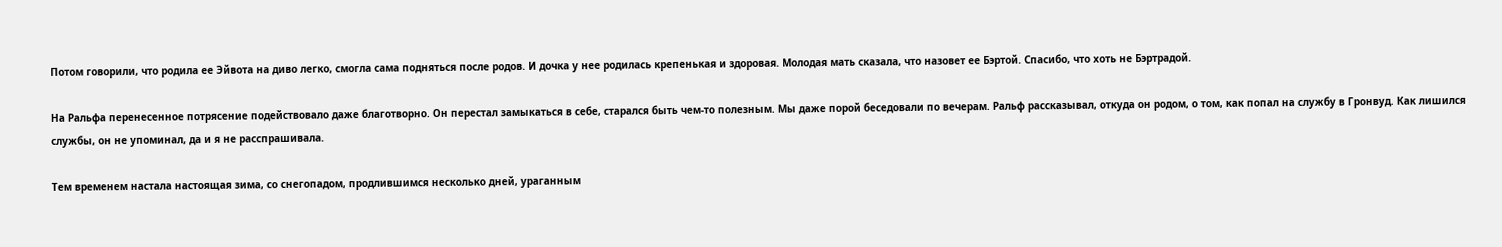Потом говорили, что родила ее Эйвота на диво легко, смогла сама подняться после родов. И дочка у нее родилась крепенькая и здоровая. Молодая мать сказала, что назовет ее Бэртой. Спасибо, что хоть не Бэртрадой.

На Ральфа перенесенное потрясение подействовало даже благотворно. Он перестал замыкаться в себе, старался быть чем-то полезным. Мы даже порой беседовали по вечерам. Ральф рассказывал, откуда он родом, о том, как попал на службу в Гронвуд. Как лишился службы, он не упоминал, да и я не расспрашивала.

Тем временем настала настоящая зима, со снегопадом, продлившимся несколько дней, ураганным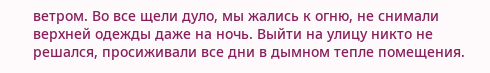ветром. Во все щели дуло, мы жались к огню, не снимали верхней одежды даже на ночь. Выйти на улицу никто не решался, просиживали все дни в дымном тепле помещения.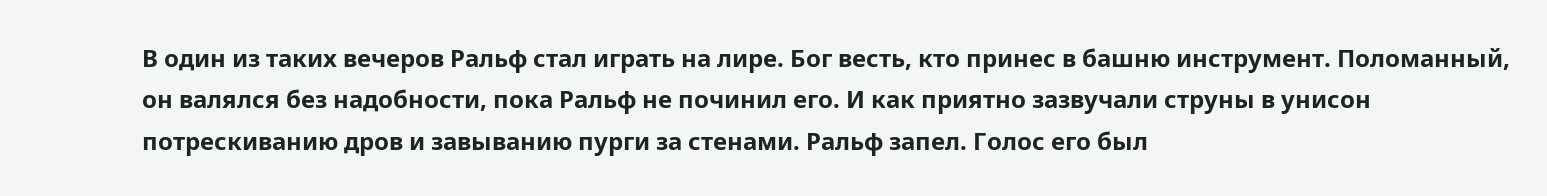В один из таких вечеров Ральф стал играть на лире. Бог весть, кто принес в башню инструмент. Поломанный, он валялся без надобности, пока Ральф не починил его. И как приятно зазвучали струны в унисон потрескиванию дров и завыванию пурги за стенами. Ральф запел. Голос его был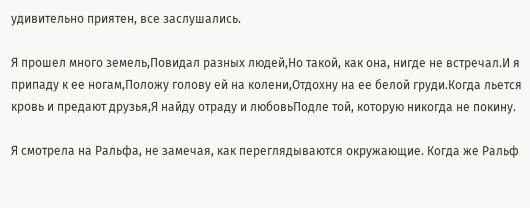удивительно приятен, все заслушались.

Я прошел много земель,Повидал разных людей,Но такой, как она, нигде не встречал.И я припаду к ее ногам,Положу голову ей на колени,Отдохну на ее белой груди.Когда льется кровь и предают друзья,Я найду отраду и любовьПодле той, которую никогда не покину.

Я смотрела на Ральфа, не замечая, как переглядываются окружающие. Когда же Ральф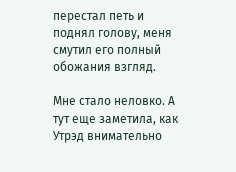перестал петь и поднял голову, меня смутил его полный обожания взгляд.

Мне стало неловко. А тут еще заметила, как Утрэд внимательно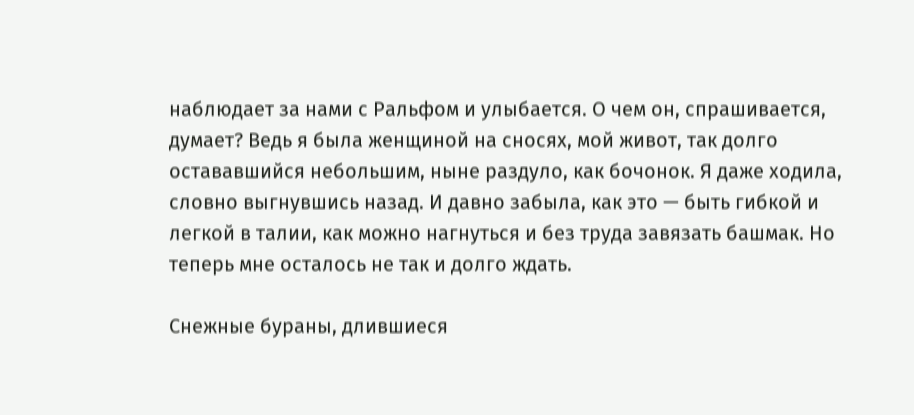наблюдает за нами с Ральфом и улыбается. О чем он, спрашивается, думает? Ведь я была женщиной на сносях, мой живот, так долго остававшийся небольшим, ныне раздуло, как бочонок. Я даже ходила, словно выгнувшись назад. И давно забыла, как это — быть гибкой и легкой в талии, как можно нагнуться и без труда завязать башмак. Но теперь мне осталось не так и долго ждать.

Снежные бураны, длившиеся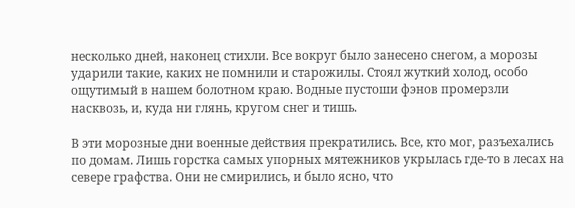несколько дней, наконец стихли. Все вокруг было занесено снегом, а морозы ударили такие, каких не помнили и старожилы. Стоял жуткий холод, особо ощутимый в нашем болотном краю. Водные пустоши фэнов промерзли насквозь, и, куда ни глянь, кругом снег и тишь.

В эти морозные дни военные действия прекратились. Все, кто мог, разъехались по домам. Лишь горстка самых упорных мятежников укрылась где-то в лесах на севере графства. Они не смирились, и было ясно, что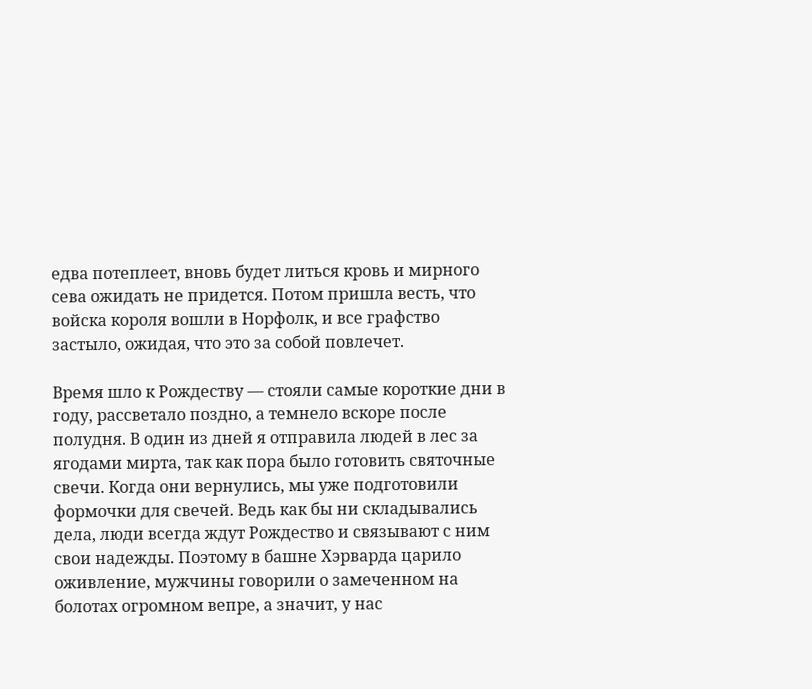едва потеплеет, вновь будет литься кровь и мирного сева ожидать не придется. Потом пришла весть, что войска короля вошли в Норфолк, и все графство застыло, ожидая, что это за собой повлечет.

Время шло к Рождеству — стояли самые короткие дни в году, рассветало поздно, а темнело вскоре после полудня. В один из дней я отправила людей в лес за ягодами мирта, так как пора было готовить святочные свечи. Когда они вернулись, мы уже подготовили формочки для свечей. Ведь как бы ни складывались дела, люди всегда ждут Рождество и связывают с ним свои надежды. Поэтому в башне Хэрварда царило оживление, мужчины говорили о замеченном на болотах огромном вепре, а значит, у нас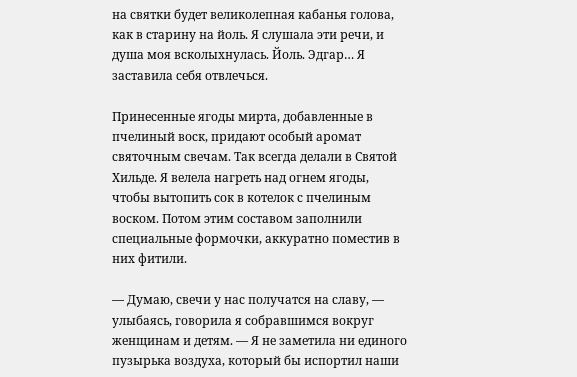на святки будет великолепная кабанья голова, как в старину на йоль. Я слушала эти речи, и душа моя всколыхнулась. Йоль. Эдгар… Я заставила себя отвлечься.

Принесенные ягоды мирта, добавленные в пчелиный воск, придают особый аромат святочным свечам. Так всегда делали в Святой Хильде. Я велела нагреть над огнем ягоды, чтобы вытопить сок в котелок с пчелиным воском. Потом этим составом заполнили специальные формочки, аккуратно поместив в них фитили.

— Думаю, свечи у нас получатся на славу, — улыбаясь, говорила я собравшимся вокруг женщинам и детям. — Я не заметила ни единого пузырька воздуха, который бы испортил наши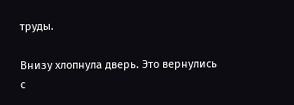труды.

Внизу хлопнула дверь. Это вернулись с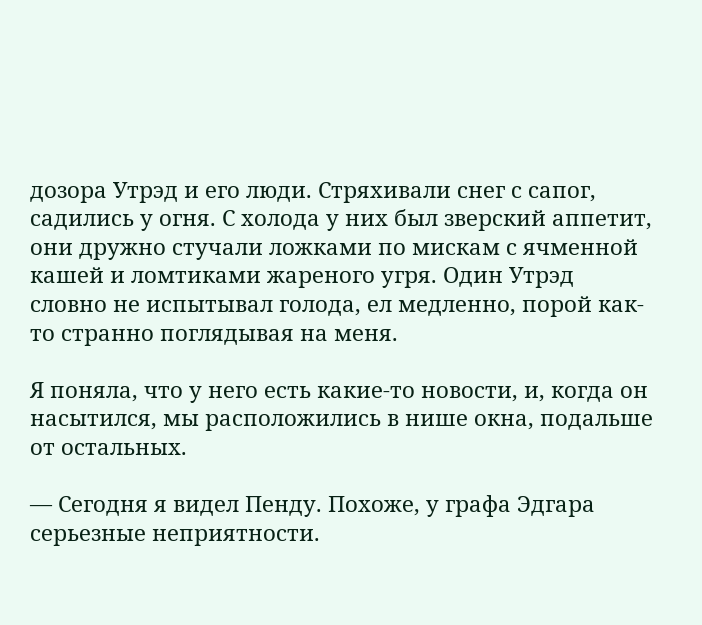дозора Утрэд и его люди. Стряхивали снег с сапог, садились у огня. С холода у них был зверский аппетит, они дружно стучали ложками по мискам с ячменной кашей и ломтиками жареного угря. Один Утрэд словно не испытывал голода, ел медленно, порой как-то странно поглядывая на меня.

Я поняла, что у него есть какие-то новости, и, когда он насытился, мы расположились в нише окна, подальше от остальных.

— Сегодня я видел Пенду. Похоже, у графа Эдгара серьезные неприятности.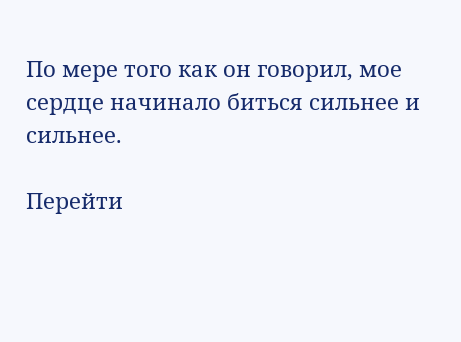По мере того как он говорил, мое сердце начинало биться сильнее и сильнее.

Перейти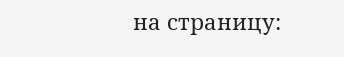на страницу: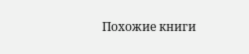Похожие книги